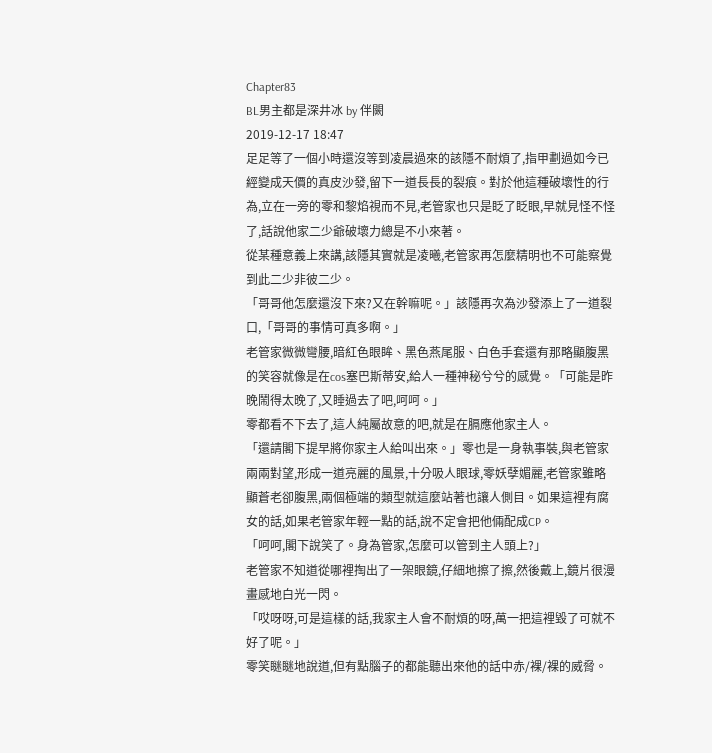Chapter83
BL男主都是深井冰 by 伴闕
2019-12-17 18:47
足足等了一個小時還沒等到凌晨過來的該隱不耐煩了,指甲劃過如今已經變成天價的真皮沙發,留下一道長長的裂痕。對於他這種破壞性的行為,立在一旁的零和黎焰視而不見,老管家也只是眨了眨眼,早就見怪不怪了,話說他家二少爺破壞力總是不小來著。
從某種意義上來講,該隱其實就是凌曦,老管家再怎麼精明也不可能察覺到此二少非彼二少。
「哥哥他怎麼還沒下來?又在幹嘛呢。」該隱再次為沙發添上了一道裂口,「哥哥的事情可真多啊。」
老管家微微彎腰,暗紅色眼眸、黑色燕尾服、白色手套還有那略顯腹黑的笑容就像是在cos塞巴斯蒂安,給人一種神秘兮兮的感覺。「可能是昨晚鬧得太晚了,又睡過去了吧,呵呵。」
零都看不下去了,這人純屬故意的吧,就是在膈應他家主人。
「還請閣下提早將你家主人給叫出來。」零也是一身執事裝,與老管家兩兩對望,形成一道亮麗的風景,十分吸人眼球,零妖孽媚麗,老管家雖略顯蒼老卻腹黑,兩個極端的類型就這麼站著也讓人側目。如果這裡有腐女的話,如果老管家年輕一點的話,說不定會把他倆配成CP。
「呵呵,閣下說笑了。身為管家,怎麼可以管到主人頭上?」
老管家不知道從哪裡掏出了一架眼鏡,仔細地擦了擦,然後戴上,鏡片很漫畫感地白光一閃。
「哎呀呀,可是這樣的話,我家主人會不耐煩的呀,萬一把這裡毀了可就不好了呢。」
零笑瞇瞇地說道,但有點腦子的都能聽出來他的話中赤/裸/裸的威脅。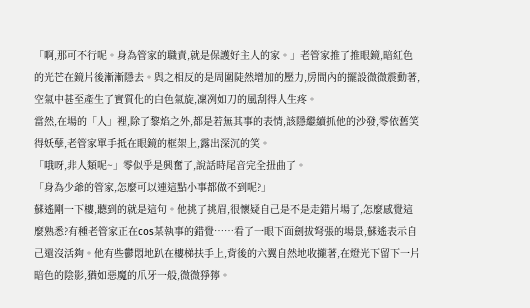「啊,那可不行呢。身為管家的職責,就是保護好主人的家。」老管家推了推眼鏡,暗紅色的光芒在鏡片後漸漸隱去。與之相反的是周圍陡然增加的壓力,房間內的擺設微微震動著,空氣中甚至產生了實質化的白色氣旋,凜冽如刀的風刮得人生疼。
當然,在場的「人」裡,除了黎焰之外,都是若無其事的表情,該隱繼續抓他的沙發,零依舊笑得妖孽,老管家單手抵在眼鏡的框架上,露出深沉的笑。
「哦呀,非人類呢~」零似乎是興奮了,說話時尾音完全扭曲了。
「身為少爺的管家,怎麼可以連這點小事都做不到呢?」
蘇遙剛一下樓,聽到的就是這句。他挑了挑眉,很懷疑自己是不是走錯片場了,怎麼感覺這麼熟悉?有種老管家正在cos某執事的錯覺……看了一眼下面劍拔弩張的場景,蘇遙表示自己還沒活夠。他有些鬱悶地趴在樓梯扶手上,背後的六翼自然地收攏著,在燈光下留下一片暗色的陰影,猶如惡魔的爪牙一般,微微猙獰。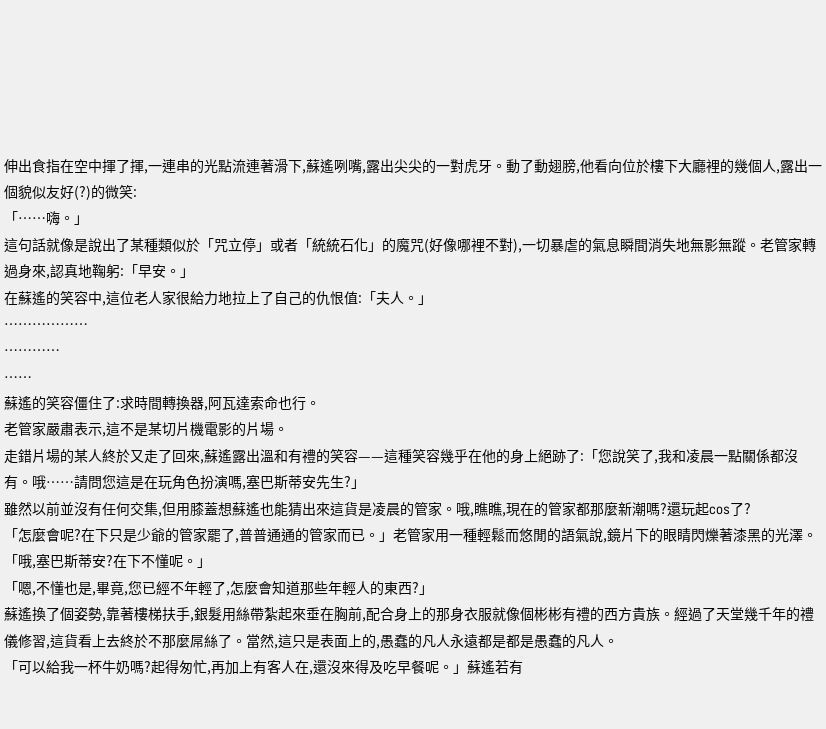伸出食指在空中揮了揮,一連串的光點流連著滑下,蘇遙咧嘴,露出尖尖的一對虎牙。動了動翅膀,他看向位於樓下大廳裡的幾個人,露出一個貌似友好(?)的微笑:
「……嗨。」
這句話就像是說出了某種類似於「咒立停」或者「統統石化」的魔咒(好像哪裡不對),一切暴虐的氣息瞬間消失地無影無蹤。老管家轉過身來,認真地鞠躬:「早安。」
在蘇遙的笑容中,這位老人家很給力地拉上了自己的仇恨值:「夫人。」
………………
…………
……
蘇遙的笑容僵住了:求時間轉換器,阿瓦達索命也行。
老管家嚴肅表示,這不是某切片機電影的片場。
走錯片場的某人終於又走了回來,蘇遙露出溫和有禮的笑容——這種笑容幾乎在他的身上絕跡了:「您說笑了,我和凌晨一點關係都沒有。哦……請問您這是在玩角色扮演嗎,塞巴斯蒂安先生?」
雖然以前並沒有任何交集,但用膝蓋想蘇遙也能猜出來這貨是凌晨的管家。哦,瞧瞧,現在的管家都那麼新潮嗎?還玩起cos了?
「怎麼會呢?在下只是少爺的管家罷了,普普通通的管家而已。」老管家用一種輕鬆而悠閒的語氣說,鏡片下的眼睛閃爍著漆黑的光澤。「哦,塞巴斯蒂安?在下不懂呢。」
「嗯,不懂也是,畢竟,您已經不年輕了,怎麼會知道那些年輕人的東西?」
蘇遙換了個姿勢,靠著樓梯扶手,銀髮用絲帶紮起來垂在胸前,配合身上的那身衣服就像個彬彬有禮的西方貴族。經過了天堂幾千年的禮儀修習,這貨看上去終於不那麼屌絲了。當然,這只是表面上的,愚蠢的凡人永遠都是都是愚蠢的凡人。
「可以給我一杯牛奶嗎?起得匆忙,再加上有客人在,還沒來得及吃早餐呢。」蘇遙若有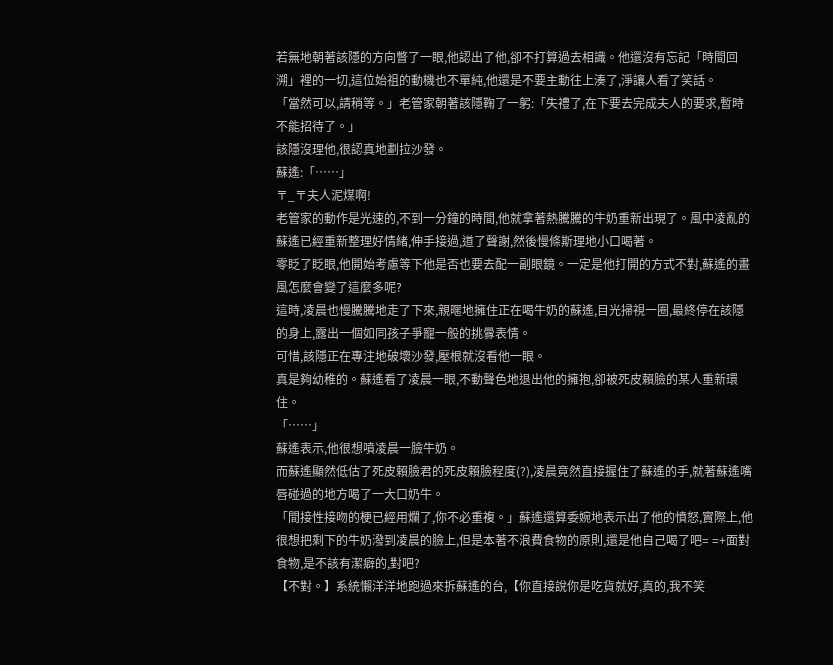若無地朝著該隱的方向瞥了一眼,他認出了他,卻不打算過去相識。他還沒有忘記「時間回溯」裡的一切,這位始祖的動機也不單純,他還是不要主動往上湊了,淨讓人看了笑話。
「當然可以,請稍等。」老管家朝著該隱鞠了一躬:「失禮了,在下要去完成夫人的要求,暫時不能招待了。」
該隱沒理他,很認真地劃拉沙發。
蘇遙:「……」
〒_〒夫人泥煤啊!
老管家的動作是光速的,不到一分鐘的時間,他就拿著熱騰騰的牛奶重新出現了。風中凌亂的蘇遙已經重新整理好情緒,伸手接過,道了聲謝,然後慢條斯理地小口喝著。
零眨了眨眼,他開始考慮等下他是否也要去配一副眼鏡。一定是他打開的方式不對,蘇遙的畫風怎麼會變了這麼多呢?
這時,凌晨也慢騰騰地走了下來,親暱地擁住正在喝牛奶的蘇遙,目光掃視一圈,最終停在該隱的身上,露出一個如同孩子爭寵一般的挑釁表情。
可惜,該隱正在專注地破壞沙發,壓根就沒看他一眼。
真是夠幼稚的。蘇遙看了凌晨一眼,不動聲色地退出他的擁抱,卻被死皮賴臉的某人重新環住。
「……」
蘇遙表示,他很想噴凌晨一臉牛奶。
而蘇遙顯然低估了死皮賴臉君的死皮賴臉程度(?),凌晨竟然直接握住了蘇遙的手,就著蘇遙嘴唇碰過的地方喝了一大口奶牛。
「間接性接吻的梗已經用爛了,你不必重複。」蘇遙還算委婉地表示出了他的憤怒,實際上,他很想把剩下的牛奶潑到凌晨的臉上,但是本著不浪費食物的原則,還是他自己喝了吧= =+面對食物,是不該有潔癖的,對吧?
【不對。】系統懶洋洋地跑過來拆蘇遙的台,【你直接說你是吃貨就好,真的,我不笑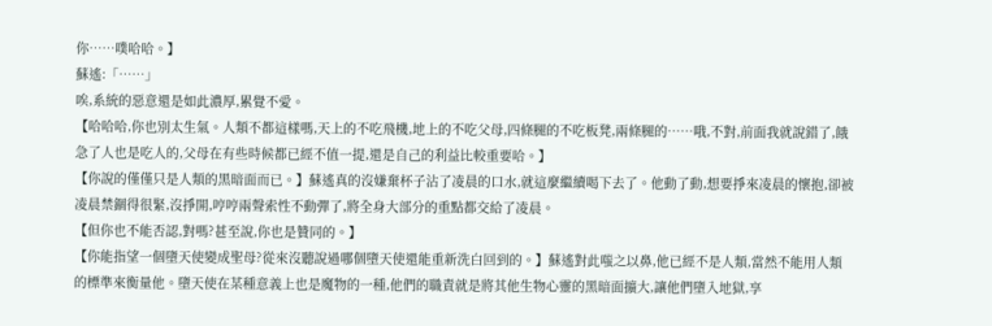你……噗哈哈。】
蘇遙:「……」
唉,系統的惡意還是如此濃厚,累覺不愛。
【哈哈哈,你也別太生氣。人類不都這樣嗎,天上的不吃飛機,地上的不吃父母,四條腿的不吃板凳,兩條腿的……哦,不對,前面我就說錯了,餓急了人也是吃人的,父母在有些時候都已經不值一提,還是自己的利益比較重要哈。】
【你說的僅僅只是人類的黑暗面而已。】蘇遙真的沒嫌棄杯子沾了凌晨的口水,就這麼繼續喝下去了。他動了動,想要掙來凌晨的懷抱,卻被凌晨禁錮得很緊,沒掙開,哼哼兩聲索性不動彈了,將全身大部分的重點都交給了凌晨。
【但你也不能否認,對嗎?甚至說,你也是贊同的。】
【你能指望一個墮天使變成聖母?從來沒聽說過哪個墮天使還能重新洗白回到的。】蘇遙對此嗤之以鼻,他已經不是人類,當然不能用人類的標準來衡量他。墮天使在某種意義上也是魔物的一種,他們的職責就是將其他生物心靈的黑暗面擴大,讓他們墮入地獄,享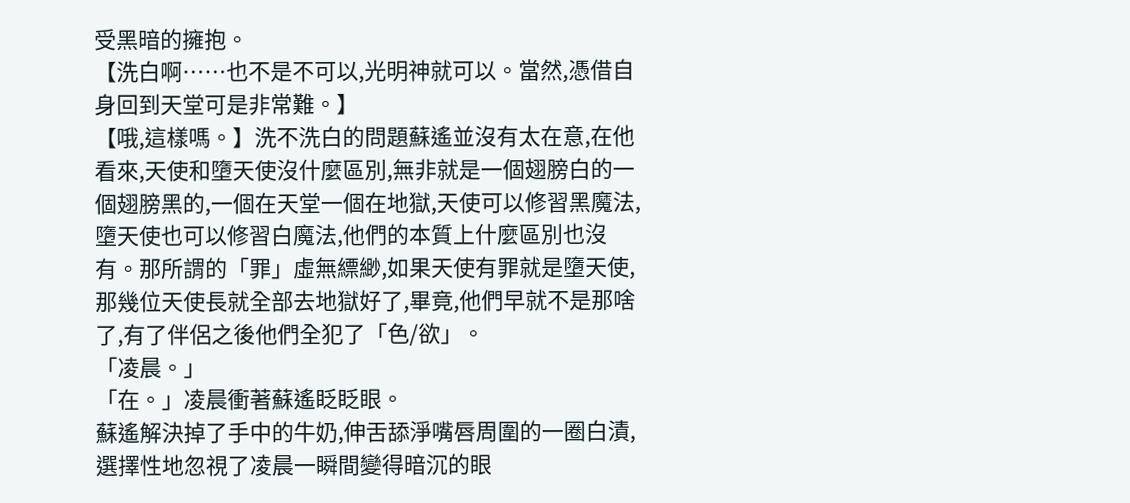受黑暗的擁抱。
【洗白啊……也不是不可以,光明神就可以。當然,憑借自身回到天堂可是非常難。】
【哦,這樣嗎。】洗不洗白的問題蘇遙並沒有太在意,在他看來,天使和墮天使沒什麼區別,無非就是一個翅膀白的一個翅膀黑的,一個在天堂一個在地獄,天使可以修習黑魔法,墮天使也可以修習白魔法,他們的本質上什麼區別也沒有。那所謂的「罪」虛無縹緲,如果天使有罪就是墮天使,那幾位天使長就全部去地獄好了,畢竟,他們早就不是那啥了,有了伴侶之後他們全犯了「色/欲」。
「凌晨。」
「在。」凌晨衝著蘇遙眨眨眼。
蘇遙解決掉了手中的牛奶,伸舌舔淨嘴唇周圍的一圈白漬,選擇性地忽視了凌晨一瞬間變得暗沉的眼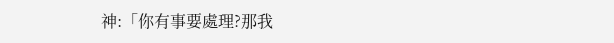神:「你有事要處理?那我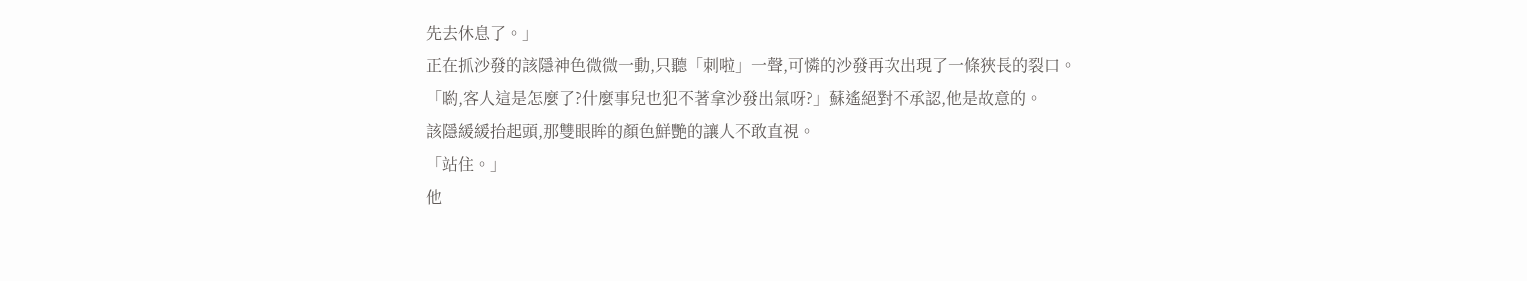先去休息了。」
正在抓沙發的該隱神色微微一動,只聽「刺啦」一聲,可憐的沙發再次出現了一條狹長的裂口。
「喲,客人這是怎麼了?什麼事兒也犯不著拿沙發出氣呀?」蘇遙絕對不承認,他是故意的。
該隱緩緩抬起頭,那雙眼眸的顏色鮮艷的讓人不敢直視。
「站住。」
他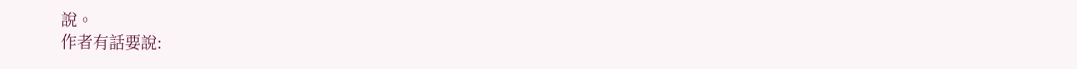說。
作者有話要說: